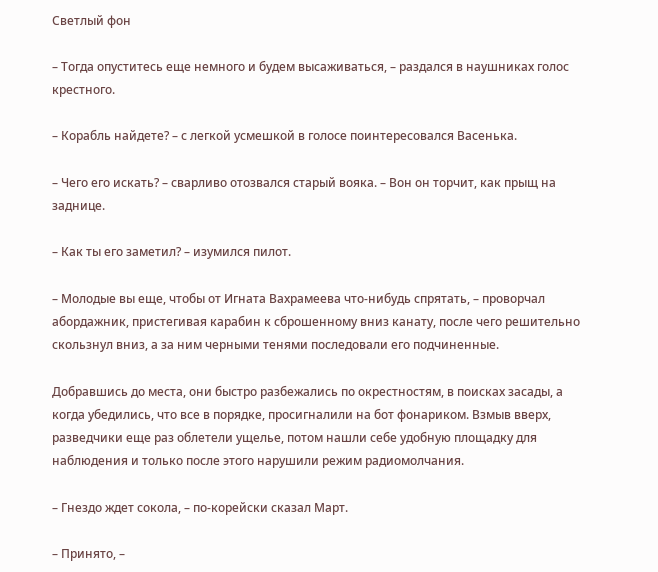Светлый фон

– Тогда опуститесь еще немного и будем высаживаться, – раздался в наушниках голос крестного.

– Корабль найдете? – с легкой усмешкой в голосе поинтересовался Васенька.

– Чего его искать? – сварливо отозвался старый вояка. – Вон он торчит, как прыщ на заднице.

– Как ты его заметил? – изумился пилот.

– Молодые вы еще, чтобы от Игната Вахрамеева что-нибудь спрятать, – проворчал абордажник, пристегивая карабин к сброшенному вниз канату, после чего решительно скользнул вниз, а за ним черными тенями последовали его подчиненные.

Добравшись до места, они быстро разбежались по окрестностям, в поисках засады, а когда убедились, что все в порядке, просигналили на бот фонариком. Взмыв вверх, разведчики еще раз облетели ущелье, потом нашли себе удобную площадку для наблюдения и только после этого нарушили режим радиомолчания.

– Гнездо ждет сокола, – по-корейски сказал Март.

– Принято, –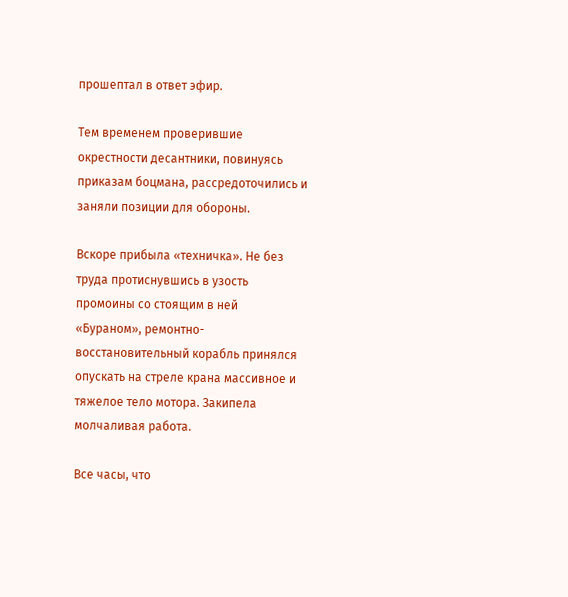прошептал в ответ эфир.

Тем временем проверившие окрестности десантники, повинуясь приказам боцмана, рассредоточились и заняли позиции для обороны.

Вскоре прибыла «техничка». Не без труда протиснувшись в узость промоины со стоящим в ней «Бураном», ремонтно-восстановительный корабль принялся опускать на стреле крана массивное и тяжелое тело мотора. Закипела молчаливая работа.

Все часы, что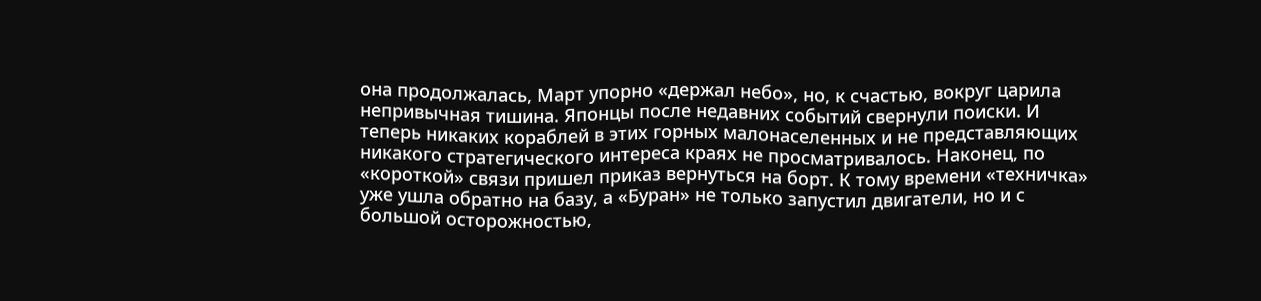она продолжалась, Март упорно «держал небо», но, к счастью, вокруг царила непривычная тишина. Японцы после недавних событий свернули поиски. И теперь никаких кораблей в этих горных малонаселенных и не представляющих никакого стратегического интереса краях не просматривалось. Наконец, по «короткой» связи пришел приказ вернуться на борт. К тому времени «техничка» уже ушла обратно на базу, а «Буран» не только запустил двигатели, но и с большой осторожностью,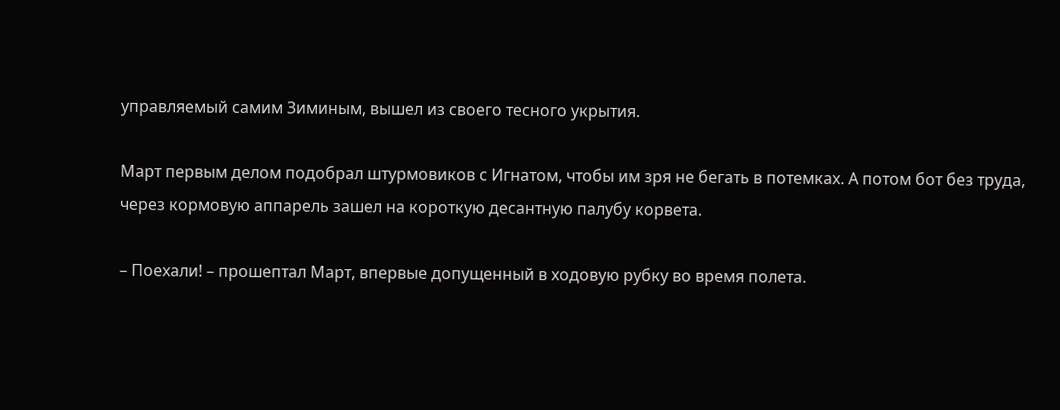управляемый самим Зиминым, вышел из своего тесного укрытия.

Март первым делом подобрал штурмовиков с Игнатом, чтобы им зря не бегать в потемках. А потом бот без труда, через кормовую аппарель зашел на короткую десантную палубу корвета.

– Поехали! – прошептал Март, впервые допущенный в ходовую рубку во время полета.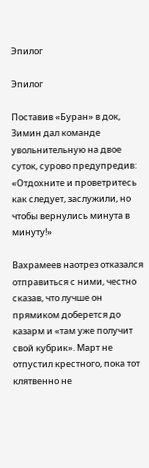Эпилог

Эпилог

Поставив «Буран» в док, Зимин дал команде увольнительную на двое суток, сурово предупредив: «Отдохните и проветритесь как следует, заслужили, но чтобы вернулись минута в минуту!»

Вахрамеев наотрез отказался отправиться с ними, честно сказав, что лучше он прямиком доберется до казарм и «там уже получит свой кубрик». Март не отпустил крестного, пока тот клятвенно не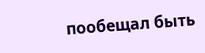пообещал быть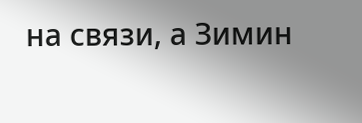на связи, а Зимин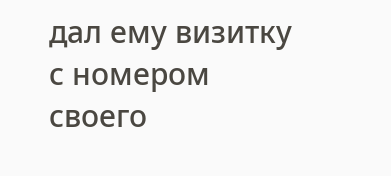дал ему визитку с номером своего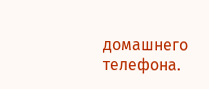домашнего телефона.